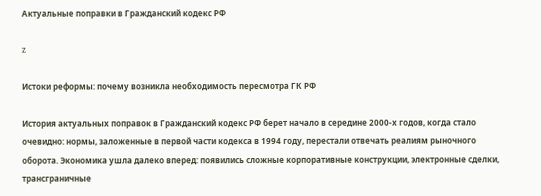Актуальные поправки в Гражданский кодекс РФ

z

Истоки реформы: почему возникла необходимость пересмотра ГК РФ

История актуальных поправок в Гражданский кодекс РФ берет начало в середине 2000-х годов, когда стало очевидно: нормы, заложенные в первой части кодекса в 1994 году, перестали отвечать реалиям рыночного оборота. Экономика ушла далеко вперед: появились сложные корпоративные конструкции, электронные сделки, трансграничные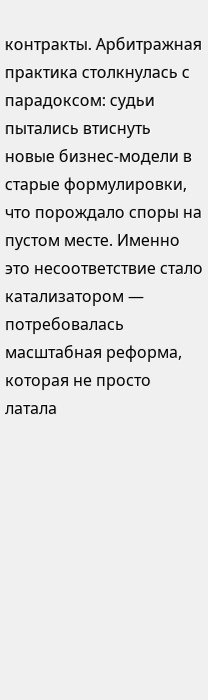контракты. Арбитражная практика столкнулась с парадоксом: судьи пытались втиснуть новые бизнес-модели в старые формулировки, что порождало споры на пустом месте. Именно это несоответствие стало катализатором — потребовалась масштабная реформа, которая не просто латала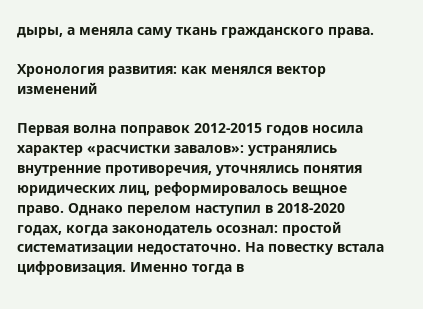дыры, а меняла саму ткань гражданского права.

Хронология развития: как менялся вектор изменений

Первая волна поправок 2012-2015 годов носила характер «расчистки завалов»: устранялись внутренние противоречия, уточнялись понятия юридических лиц, реформировалось вещное право. Однако перелом наступил в 2018-2020 годах, когда законодатель осознал: простой систематизации недостаточно. На повестку встала цифровизация. Именно тогда в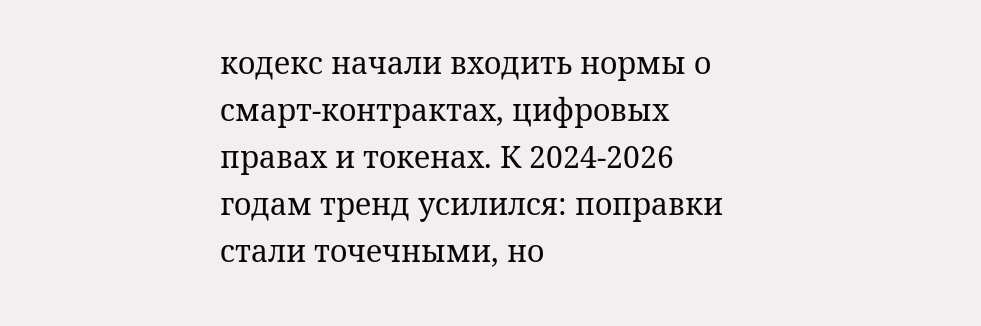кодекс начали входить нормы о смарт-контрактах, цифровых правах и токенах. К 2024-2026 годам тренд усилился: поправки стали точечными, но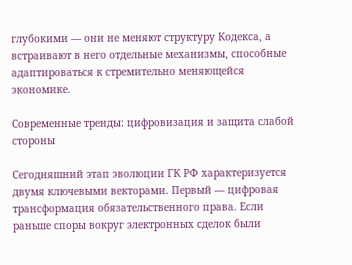глубокими — они не меняют структуру Кодекса, а встраивают в него отдельные механизмы, способные адаптироваться к стремительно меняющейся экономике.

Современные тренды: цифровизация и защита слабой стороны

Сегодняшний этап эволюции ГК РФ характеризуется двумя ключевыми векторами. Первый — цифровая трансформация обязательственного права. Если раньше споры вокруг электронных сделок были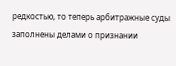редкостью, то теперь арбитражные суды заполнены делами о признании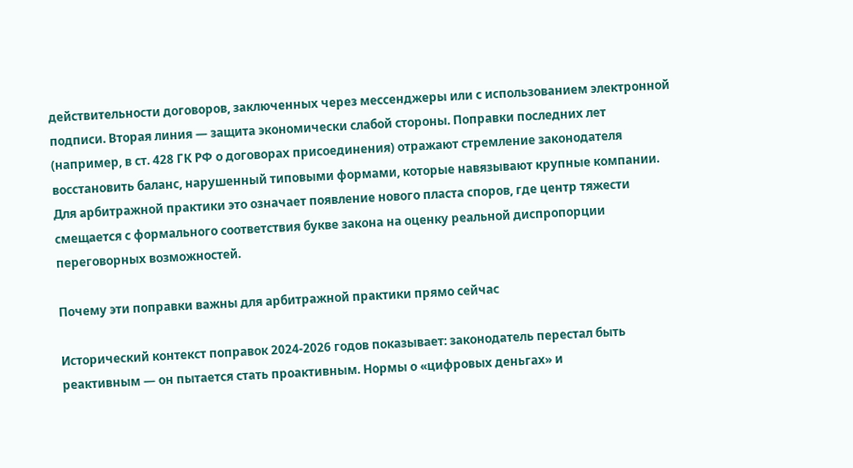действительности договоров, заключенных через мессенджеры или с использованием электронной подписи. Вторая линия — защита экономически слабой стороны. Поправки последних лет (например, в ст. 428 ГК РФ о договорах присоединения) отражают стремление законодателя восстановить баланс, нарушенный типовыми формами, которые навязывают крупные компании. Для арбитражной практики это означает появление нового пласта споров, где центр тяжести смещается с формального соответствия букве закона на оценку реальной диспропорции переговорных возможностей.

Почему эти поправки важны для арбитражной практики прямо сейчас

Исторический контекст поправок 2024-2026 годов показывает: законодатель перестал быть реактивным — он пытается стать проактивным. Нормы о «цифровых деньгах» и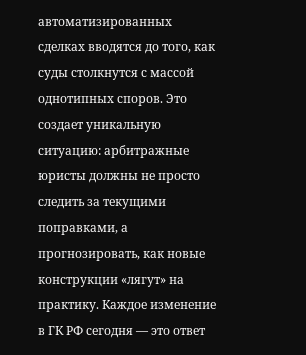автоматизированных сделках вводятся до того, как суды столкнутся с массой однотипных споров. Это создает уникальную ситуацию: арбитражные юристы должны не просто следить за текущими поправками, а прогнозировать, как новые конструкции «лягут» на практику. Каждое изменение в ГК РФ сегодня — это ответ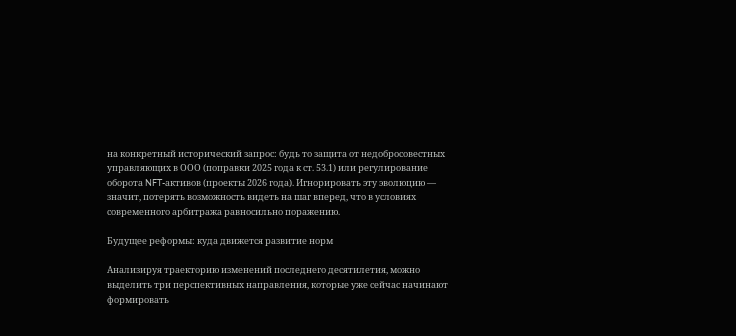на конкретный исторический запрос: будь то защита от недобросовестных управляющих в ООО (поправки 2025 года к ст. 53.1) или регулирование оборота NFT-активов (проекты 2026 года). Игнорировать эту эволюцию — значит, потерять возможность видеть на шаг вперед, что в условиях современного арбитража равносильно поражению.

Будущее реформы: куда движется развитие норм

Анализируя траекторию изменений последнего десятилетия, можно выделить три перспективных направления, которые уже сейчас начинают формировать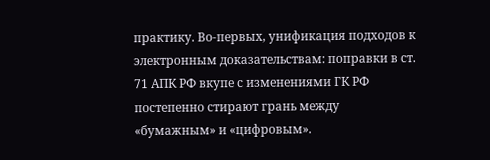практику. Во-первых, унификация подходов к электронным доказательствам: поправки в ст. 71 АПК РФ вкупе с изменениями ГК РФ постепенно стирают грань между «бумажным» и «цифровым».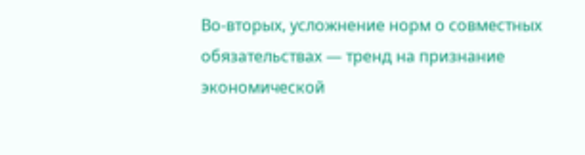Во-вторых, усложнение норм о совместных обязательствах — тренд на признание экономической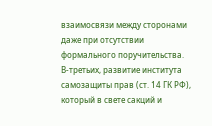взаимосвязи между сторонами даже при отсутствии формального поручительства. В-третьих, развитие института самозащиты прав (ст. 14 ГК РФ), который в свете сакций и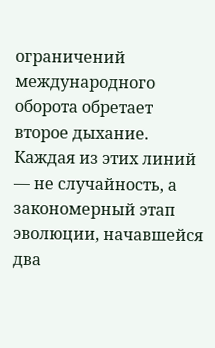ограничений международного оборота обретает второе дыхание. Каждая из этих линий — не случайность, а закономерный этап эволюции, начавшейся два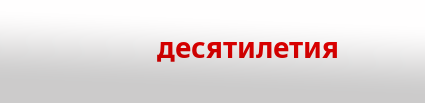десятилетия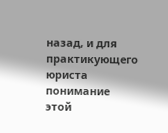назад, и для практикующего юриста понимание этой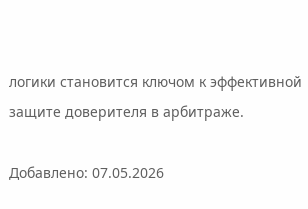логики становится ключом к эффективной защите доверителя в арбитраже.

Добавлено: 07.05.2026